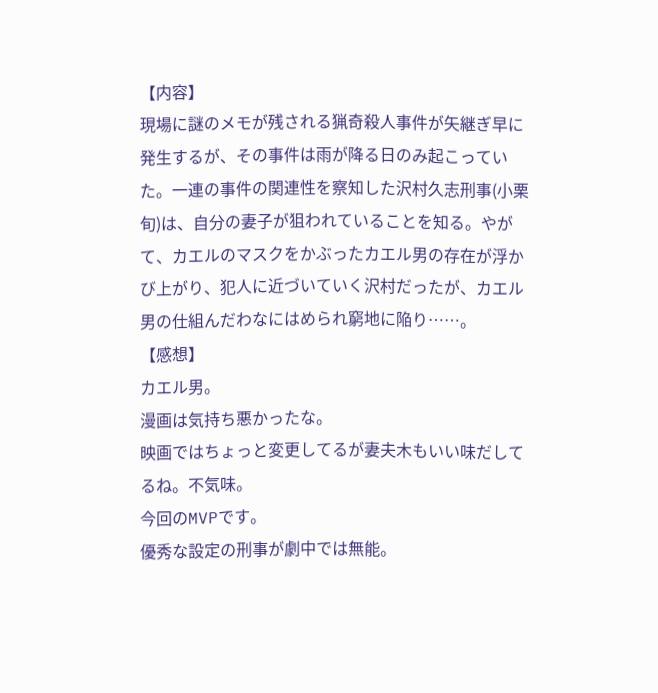【内容】
現場に謎のメモが残される猟奇殺人事件が矢継ぎ早に発生するが、その事件は雨が降る日のみ起こっていた。一連の事件の関連性を察知した沢村久志刑事(小栗旬)は、自分の妻子が狙われていることを知る。やがて、カエルのマスクをかぶったカエル男の存在が浮かび上がり、犯人に近づいていく沢村だったが、カエル男の仕組んだわなにはめられ窮地に陥り……。
【感想】
カエル男。
漫画は気持ち悪かったな。
映画ではちょっと変更してるが妻夫木もいい味だしてるね。不気味。
今回のMVPです。
優秀な設定の刑事が劇中では無能。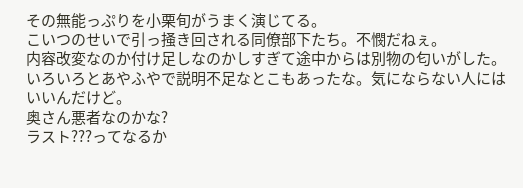その無能っぷりを小栗旬がうまく演じてる。
こいつのせいで引っ掻き回される同僚部下たち。不憫だねぇ。
内容改変なのか付け足しなのかしすぎて途中からは別物の匂いがした。
いろいろとあやふやで説明不足なとこもあったな。気にならない人にはいいんだけど。
奥さん悪者なのかな?
ラスト???ってなるか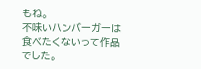もね。
不味いハンバーガーは食べたくないって作品でした。